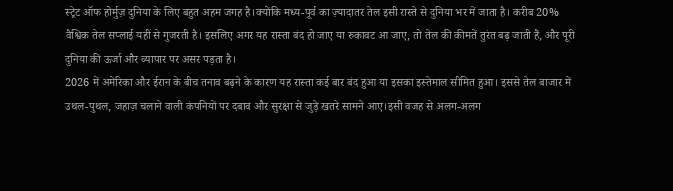स्ट्रेट ऑफ होर्मुज़ दुनिया के लिए बहुत अहम जगह है।क्योंकि मध्य-पूर्व का ज़्यादातर तेल इसी रास्ते से दुनिया भर में जाता है। करीब 20% वैश्विक तेल सप्लाई यहीं से गुजरती है। इसलिए अगर यह रास्ता बंद हो जाए या रुकावट आ जाए, तो तेल की कीमतें तुरंत बढ़ जाती हैं, और पूरी दुनिया की ऊर्जा और व्यापार पर असर पड़ता है।
2026 में अमेरिका और ईरान के बीच तनाव बढ़ने के कारण यह रास्ता कई बार बंद हुआ या इसका इस्तेमाल सीमित हुआ। इससे तेल बाजार में उथल-पुथल, जहाज़ चलाने वाली कंपनियों पर दबाव और सुरक्षा से जुड़े खतरे सामने आए।इसी वजह से अलग-अलग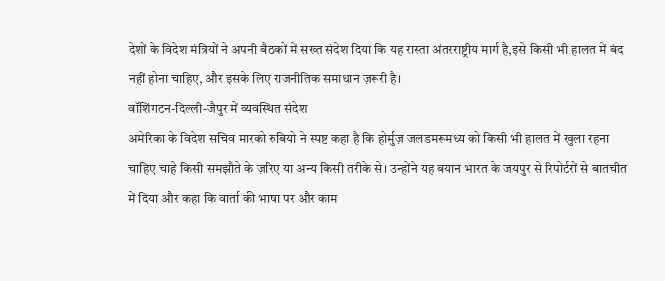देशों के विदेश मंत्रियों ने अपनी बैठकों में सख्त संदेश दिया कि यह रास्ता अंतरराष्ट्रीय मार्ग है,इसे किसी भी हालत में बंद नहीं होना चाहिए, और इसके लिए राजनीतिक समाधान ज़रूरी है।
वॉशिंगटन-दिल्ली-जैपुर में व्यवस्थित संदेश
अमेरिका के विदेश सचिव मारको रुबियो ने स्पष्ट कहा है कि होर्मुज़ जलडमरूमध्य को किसी भी हालत में खुला रहना चाहिए चाहे किसी समझौते के ज़रिए या अन्य किसी तरीके से। उन्होंने यह बयान भारत के जयपुर से रिपोर्टरों से बातचीत में दिया और कहा कि वार्ता की भाषा पर और काम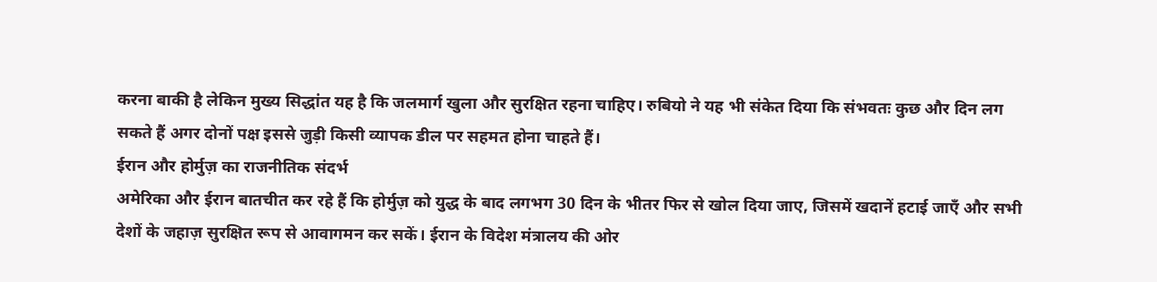करना बाकी है लेकिन मुख्य सिद्धांत यह है कि जलमार्ग खुला और सुरक्षित रहना चाहिए। रुबियो ने यह भी संकेत दिया कि संभवतः कुछ और दिन लग सकते हैं अगर दोनों पक्ष इससे जुड़ी किसी व्यापक डील पर सहमत होना चाहते हैं।
ईरान और होर्मुज़ का राजनीतिक संदर्भ
अमेरिका और ईरान बातचीत कर रहे हैं कि होर्मुज़ को युद्ध के बाद लगभग 30 दिन के भीतर फिर से खोल दिया जाए, जिसमें खदानें हटाई जाएँ और सभी देशों के जहाज़ सुरक्षित रूप से आवागमन कर सकें। ईरान के विदेश मंत्रालय की ओर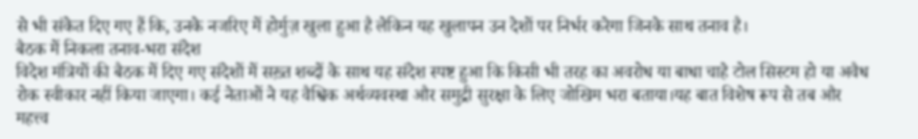से भी संकेत दिए गए हैं कि, उनके नजरिए में होर्मुज़ खुला हुआ है लेकिन यह खुलापन उन देशों पर निर्भर करेगा जिनके साथ तनाव है।
बैठक में निकला तनाव-भरा संदेश
विदेश मंत्रियों की बैठक में दिए गए संदेशों में सख़्त शब्दों के साथ यह संदेश स्पष्ट हुआ कि किसी भी तरह का अवरोध या बाधा चाहे टोल सिस्टम हो या अवैध रोक स्वीकार नहीं किया जाएगा। कई नेताओं ने यह वैश्विक अर्थव्यवस्था और समुद्री सुरक्षा के लिए जोखिम भरा बताया।यह बात विशेष रूप से तब और महत्त्व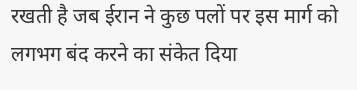रखती है जब ईरान ने कुछ पलों पर इस मार्ग को लगभग बंद करने का संकेत दिया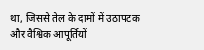था, जिससे तेल के दामों में उठापटक और वैश्विक आपूर्तियों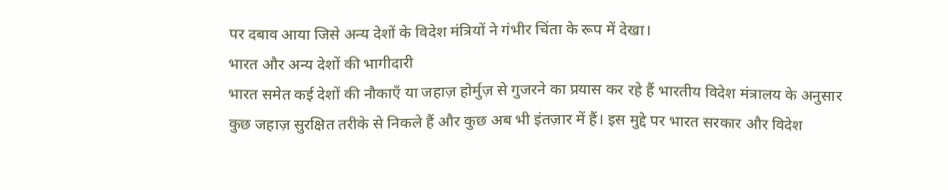पर दबाव आया जिसे अन्य देशों के विदेश मंत्रियों ने गंभीर चिंता के रूप में देखा।
भारत और अन्य देशों की भागीदारी
भारत समेत कई देशों की नौकाएँ या जहाज़ होर्मुज़ से गुजरने का प्रयास कर रहे हैं भारतीय विदेश मंत्रालय के अनुसार कुछ जहाज़ सुरक्षित तरीके से निकले हैं और कुछ अब भी इंतज़ार में हैं। इस मुद्दे पर भारत सरकार और विदेश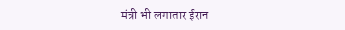मंत्री भी लगातार ईरान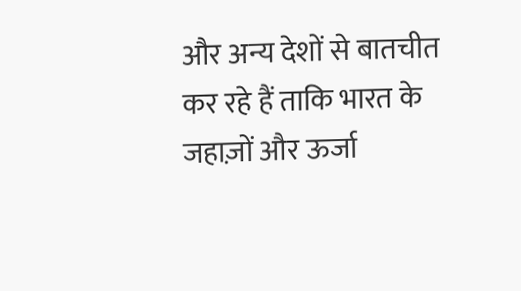और अन्य देशों से बातचीत कर रहे हैं ताकि भारत के जहाज़ों और ऊर्जा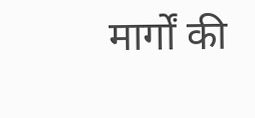मार्गों की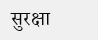सुरक्षा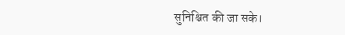सुनिश्चित की जा सके।